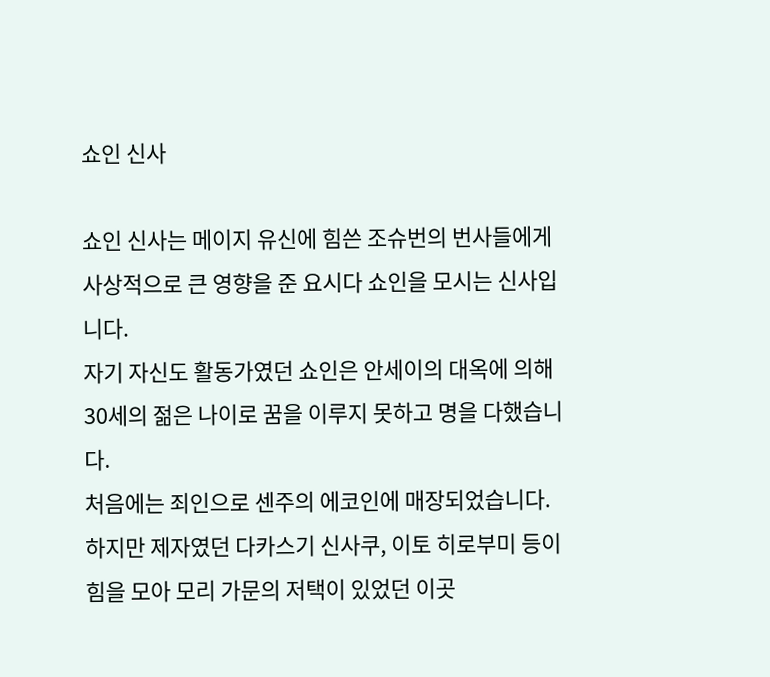쇼인 신사

쇼인 신사는 메이지 유신에 힘쓴 조슈번의 번사들에게 사상적으로 큰 영향을 준 요시다 쇼인을 모시는 신사입니다.
자기 자신도 활동가였던 쇼인은 안세이의 대옥에 의해 30세의 젊은 나이로 꿈을 이루지 못하고 명을 다했습니다.
처음에는 죄인으로 센주의 에코인에 매장되었습니다.
하지만 제자였던 다카스기 신사쿠, 이토 히로부미 등이 힘을 모아 모리 가문의 저택이 있었던 이곳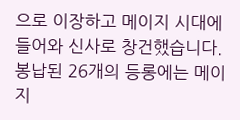으로 이장하고 메이지 시대에 들어와 신사로 창건했습니다.
봉납된 26개의 등롱에는 메이지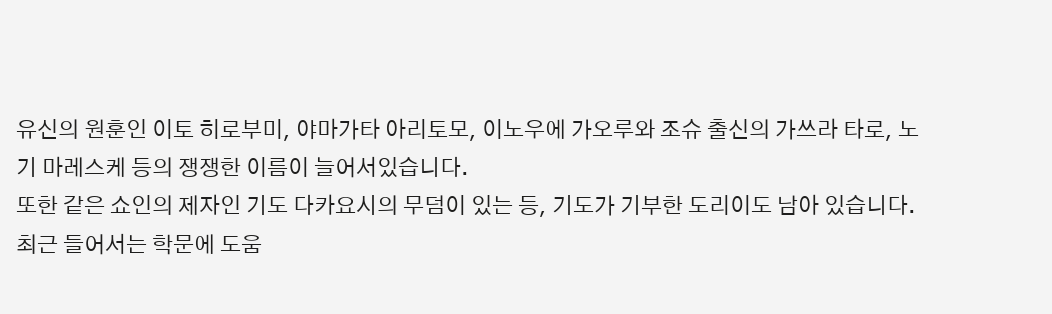유신의 원훈인 이토 히로부미, 야마가타 아리토모, 이노우에 가오루와 조슈 출신의 가쓰라 타로, 노기 마레스케 등의 쟁쟁한 이름이 늘어서있습니다.
또한 같은 쇼인의 제자인 기도 다카요시의 무덤이 있는 등, 기도가 기부한 도리이도 남아 있습니다.
최근 들어서는 학문에 도움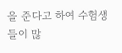을 준다고 하여 수험생들이 많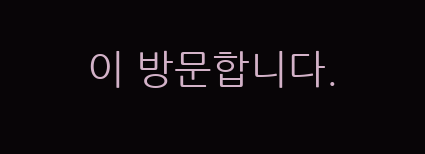이 방문합니다.